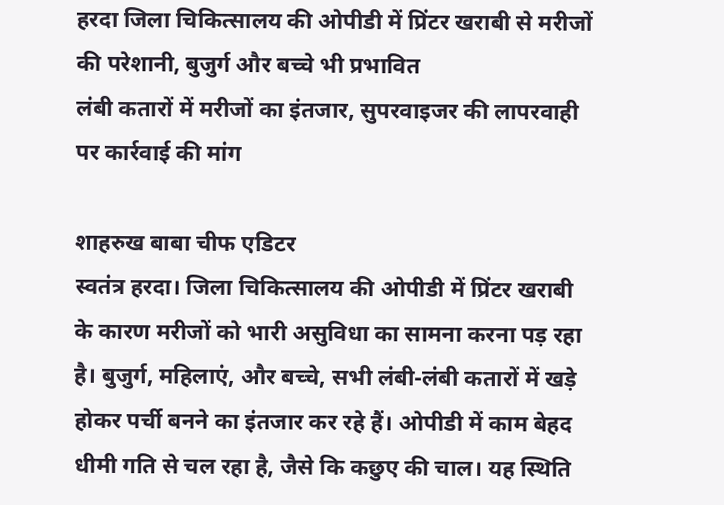हरदा जिला चिकित्सालय की ओपीडी में प्रिंटर खराबी से मरीजों की परेशानी, बुजुर्ग और बच्चे भी प्रभावित
लंबी कतारों में मरीजों का इंतजार, सुपरवाइजर की लापरवाही पर कार्रवाई की मांग

शाहरुख बाबा चीफ एडिटर
स्वतंत्र हरदा। जिला चिकित्सालय की ओपीडी में प्रिंटर खराबी के कारण मरीजों को भारी असुविधा का सामना करना पड़ रहा है। बुजुर्ग, महिलाएं, और बच्चे, सभी लंबी-लंबी कतारों में खड़े होकर पर्ची बनने का इंतजार कर रहे हैं। ओपीडी में काम बेहद धीमी गति से चल रहा है, जैसे कि कछुए की चाल। यह स्थिति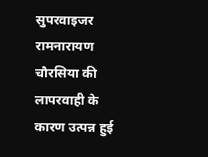सुपरवाइजर रामनारायण चौरसिया की लापरवाही के कारण उत्पन्न हुई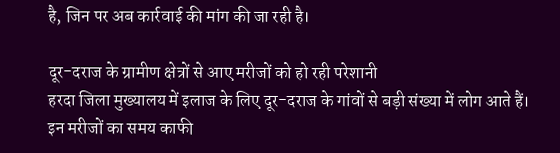है, जिन पर अब कार्रवाई की मांग की जा रही है।

दूर-दराज के ग्रामीण क्षेत्रों से आए मरीजों को हो रही परेशानी
हरदा जिला मुख्यालय में इलाज के लिए दूर-दराज के गांवों से बड़ी संख्या में लोग आते हैं। इन मरीजों का समय काफी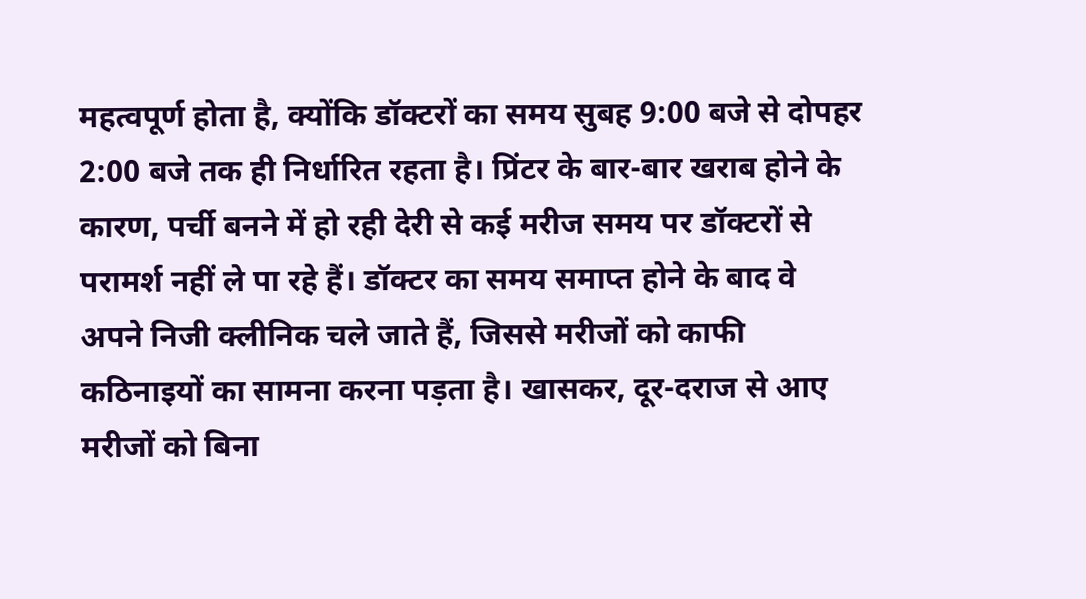महत्वपूर्ण होता है, क्योंकि डॉक्टरों का समय सुबह 9:00 बजे से दोपहर 2:00 बजे तक ही निर्धारित रहता है। प्रिंटर के बार-बार खराब होने के कारण, पर्ची बनने में हो रही देरी से कई मरीज समय पर डॉक्टरों से परामर्श नहीं ले पा रहे हैं। डॉक्टर का समय समाप्त होने के बाद वे अपने निजी क्लीनिक चले जाते हैं, जिससे मरीजों को काफी कठिनाइयों का सामना करना पड़ता है। खासकर, दूर-दराज से आए मरीजों को बिना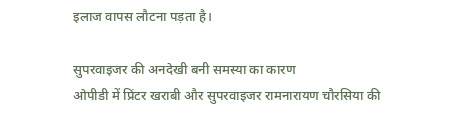इलाज वापस लौटना पड़ता है।

सुपरवाइजर की अनदेखी बनी समस्या का कारण
ओपीडी में प्रिंटर खराबी और सुपरवाइजर रामनारायण चौरसिया की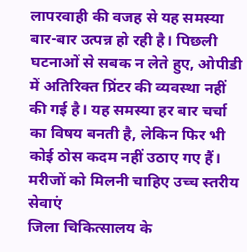लापरवाही की वजह से यह समस्या बार-बार उत्पन्न हो रही है। पिछली घटनाओं से सबक न लेते हुए, ओपीडी में अतिरिक्त प्रिंटर की व्यवस्था नहीं की गई है। यह समस्या हर बार चर्चा का विषय बनती है, लेकिन फिर भी कोई ठोस कदम नहीं उठाए गए हैं।
मरीजों को मिलनी चाहिए उच्च स्तरीय सेवाएं
जिला चिकित्सालय के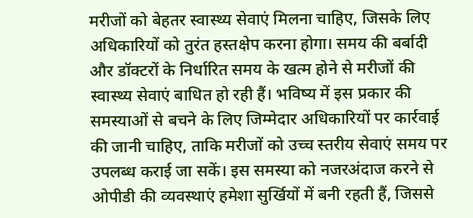मरीजों को बेहतर स्वास्थ्य सेवाएं मिलना चाहिए, जिसके लिए अधिकारियों को तुरंत हस्तक्षेप करना होगा। समय की बर्बादी और डॉक्टरों के निर्धारित समय के खत्म होने से मरीजों की स्वास्थ्य सेवाएं बाधित हो रही हैं। भविष्य में इस प्रकार की समस्याओं से बचने के लिए जिम्मेदार अधिकारियों पर कार्रवाई की जानी चाहिए, ताकि मरीजों को उच्च स्तरीय सेवाएं समय पर उपलब्ध कराई जा सकें। इस समस्या को नजरअंदाज करने से ओपीडी की व्यवस्थाएं हमेशा सुर्खियों में बनी रहती हैं, जिससे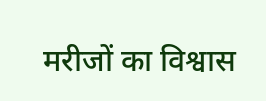मरीजों का विश्वास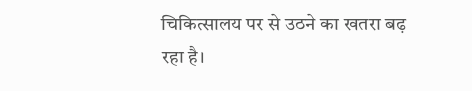चिकित्सालय पर से उठने का खतरा बढ़ रहा है।